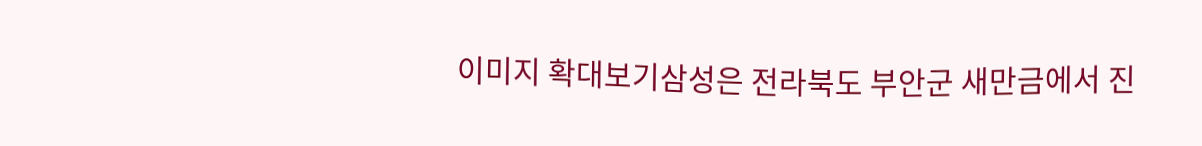이미지 확대보기삼성은 전라북도 부안군 새만금에서 진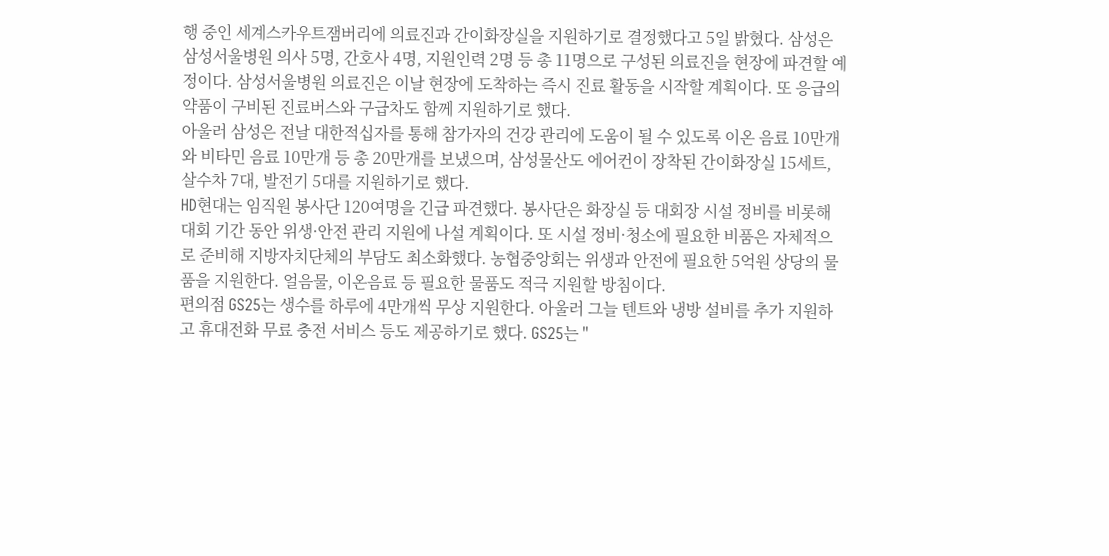행 중인 세계스카우트잼버리에 의료진과 간이화장실을 지원하기로 결정했다고 5일 밝혔다. 삼성은 삼성서울병원 의사 5명, 간호사 4명, 지원인력 2명 등 총 11명으로 구성된 의료진을 현장에 파견할 예정이다. 삼성서울병원 의료진은 이날 현장에 도착하는 즉시 진료 활동을 시작할 계획이다. 또 응급의약품이 구비된 진료버스와 구급차도 함께 지원하기로 했다.
아울러 삼성은 전날 대한적십자를 통해 참가자의 건강 관리에 도움이 될 수 있도록 이온 음료 10만개와 비타민 음료 10만개 등 총 20만개를 보냈으며, 삼성물산도 에어컨이 장착된 간이화장실 15세트, 살수차 7대, 발전기 5대를 지원하기로 했다.
HD현대는 임직원 봉사단 120여명을 긴급 파견했다. 봉사단은 화장실 등 대회장 시설 정비를 비롯해 대회 기간 동안 위생·안전 관리 지원에 나설 계획이다. 또 시설 정비·청소에 필요한 비품은 자체적으로 준비해 지방자치단체의 부담도 최소화했다. 농협중앙회는 위생과 안전에 필요한 5억원 상당의 물품을 지원한다. 얼음물, 이온음료 등 필요한 물품도 적극 지원할 방침이다.
편의점 GS25는 생수를 하루에 4만개씩 무상 지원한다. 아울러 그늘 텐트와 냉방 설비를 추가 지원하고 휴대전화 무료 충전 서비스 등도 제공하기로 했다. GS25는 "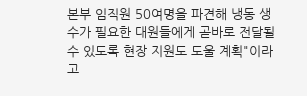본부 임직원 50여명을 파견해 냉동 생수가 필요한 대원들에게 곧바로 전달될 수 있도록 현장 지원도 도울 계획"이라고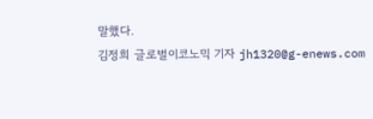말했다.
김정희 글로벌이코노믹 기자 jh1320@g-enews.com